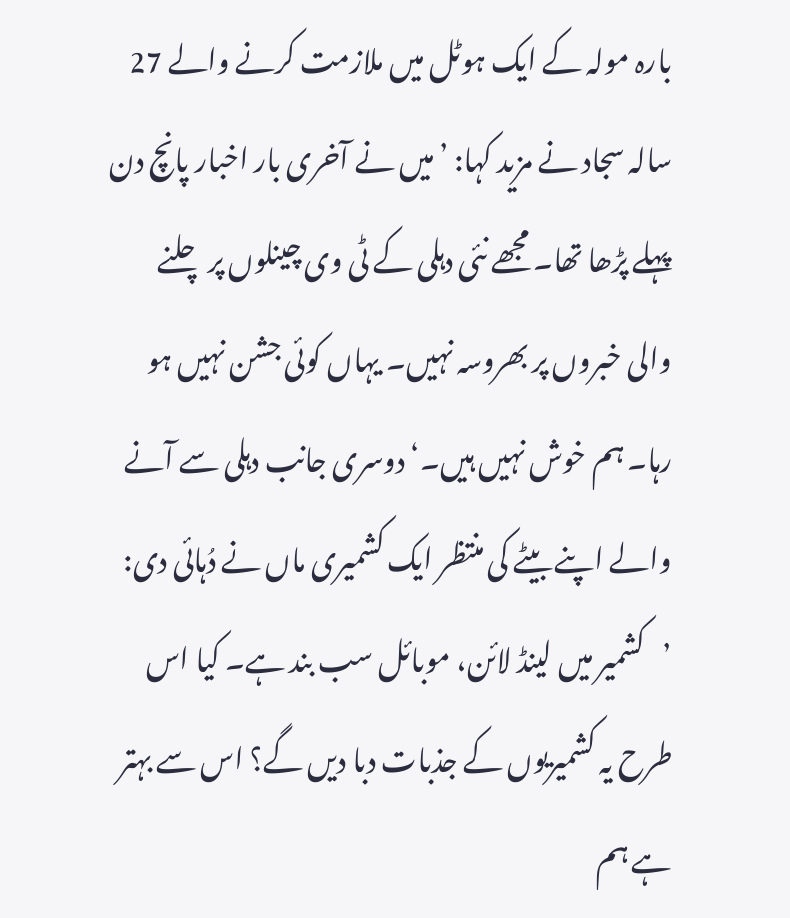بارہ مولہ کے ایک ہوٹل میں ملازمت کرنے والے 27 سالہ سجاد نے مزید کہا: ’میں نے آخری بار اخبار پانچ دن پہلے پڑھا تھا۔ مجھے نئی دہلی کے ٹی وی چینلوں پر چلنے والی خبروں پر بھروسہ نہیں۔ یہاں کوئی جشن نہیں ہو رہا۔ ہم خوش نہیں ہیں۔‘ دوسری جانب دہلی سے آنے والے اپنے بیٹے کی منتظر ایک کشمیری ماں نے دُہائی دی: ’کشمیر میں لینڈ لائن، موبائل سب بند ہے۔ کیا اس طرح یہ کشمیریوں کے جذبات دبا دیں گے؟ اس سے بہتر ہے ہم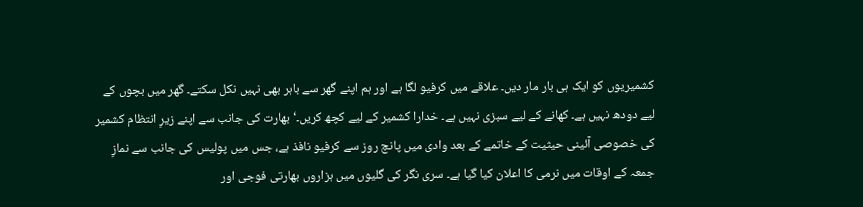کشمیریوں کو ایک ہی بار مار دیں۔ علاقے میں کرفیو لگا ہے اور ہم اپنے گھر سے باہر بھی نہیں نکل سکتے۔ گھر میں بچوں کے لیے دودھ نہیں ہے۔ کھانے کے لیے سبزی نہیں ہے۔ خدارا کشمیر کے لیے کچھ کریں۔‘ بھارت کی جانب سے اپنے زیرِ انتظام کشمیر کی خصوصی آئینی حیثیت کے خاتمے کے بعد وادی میں پانچ روز سے کرفیو نافذ ہے، جس میں پولیس کی جانب سے نمازِ جمعہ کے اوقات میں نرمی کا اعلان کیا گیا ہے۔ سری نگر کی گلیوں میں ہزاروں بھارتی فوجی اور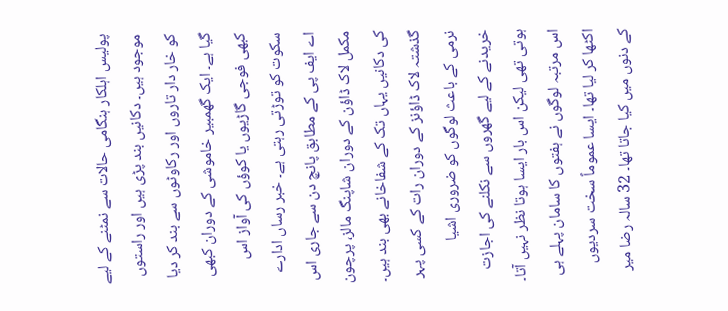پولیس اہلکار ہنگامی حالات سے نمٹنے کے لیے موجود ہیں۔ دکانیں بند پڑی ہیں اور راستوں کو خار دار تاروں اور رکاوٹوں سے بند کر دیا گیا ہے۔ ایک گھمبیر خاموشی کے دوران کبھی کبھی فوجی گاڑیوں یا کوؤں کی آواز اس سکوت کو توڑتی رہتی ہے۔ خبر رساں ادارے اے ایف پی کے مطابق پانچ دن سے جاری اس مکمل لاک ڈاؤن کے دوران شاپنگ مالز، پرچون کی دکانیں یہاں تک کے شفاخانے بھی بند ہیں۔ گذشتہ لاک ڈاؤنز کے دوران رات کے کسی پہر نرمی کے باعث لوگوں کو ضروری اشیا خریدنے کے لیے گھروں سے نکلنے کی اجازت ہوتی تھی لیکن اس بار ایسا ہوتا نظر نہیں آتا۔ اس مرتبہ لوگوں نے ہفتوں کا سامان پہلے ہی اکٹھا کر لیا تھا۔ ایسا عموماً سخت سردیوں کے دنوں میں کیا جاتا تھا۔ 32 سالہ رضا میر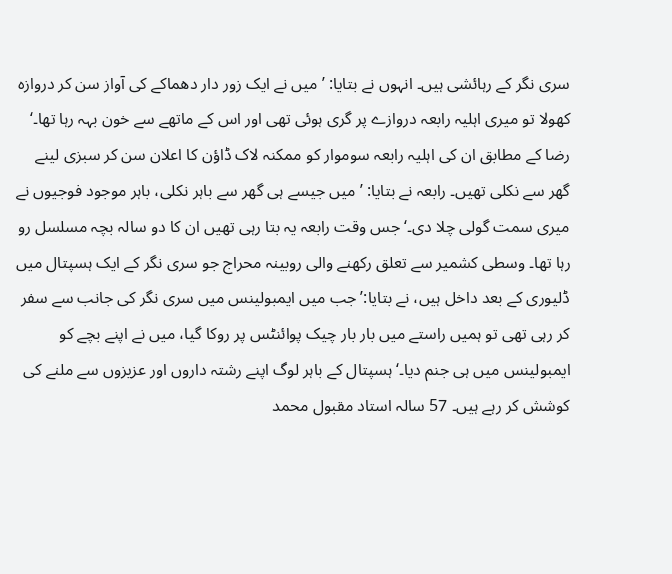سری نگر کے رہائشی ہیں۔ انہوں نے بتایا: ’میں نے ایک زور دار دھماکے کی آواز سن کر دروازہ کھولا تو میری اہلیہ رابعہ دروازے پر گری ہوئی تھی اور اس کے ماتھے سے خون بہہ رہا تھا۔‘ رضا کے مطابق ان کی اہلیہ رابعہ سوموار کو ممکنہ لاک ڈاؤن کا اعلان سن کر سبزی لینے گھر سے نکلی تھیں۔ رابعہ نے بتایا: ’میں جیسے ہی گھر سے باہر نکلی، باہر موجود فوجیوں نے میری سمت گولی چلا دی۔‘ جس وقت رابعہ یہ بتا رہی تھیں ان کا دو سالہ بچہ مسلسل رو رہا تھا۔ وسطی کشمیر سے تعلق رکھنے والی روبینہ محراج جو سری نگر کے ایک ہسپتال میں ڈلیوری کے بعد داخل ہیں، نے بتایا:’جب میں ایمبولینس میں سری نگر کی جانب سے سفر کر رہی تھی تو ہمیں راستے میں بار بار چیک پوائنٹس پر روکا گیا، میں نے اپنے بچے کو ایمبولینس میں ہی جنم دیا۔‘ ہسپتال کے باہر لوگ اپنے رشتہ داروں اور عزیزوں سے ملنے کی کوشش کر رہے ہیں۔ 57 سالہ استاد مقبول محمد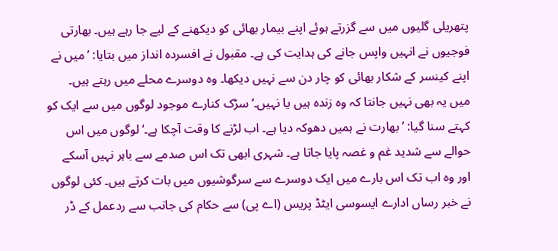پتھریلی گلیوں میں سے گزرتے ہوئے اپنے بیمار بھائی کو دیکھنے کے لیے جا رہے ہیں۔ بھارتی فوجیوں نے انہیں واپس جانے کی ہدایت کی ہے۔ مقبول نے افسردہ انداز میں بتایا: ’میں نے اپنے کینسر کے شکار بھائی کو چار دن سے نہیں دیکھا۔ وہ دوسرے محلے میں رہتے ہیں۔ میں یہ بھی نہیں جانتا کہ وہ زندہ ہیں یا نہیں۔‘ سڑک کنارے موجود لوگوں میں سے ایک کو کہتے سنا گیا: ’بھارت نے ہمیں دھوکہ دیا ہے۔ اب لڑنے کا وقت آچکا ہے۔‘ لوگوں میں اس حوالے سے شدید غم و غصہ پایا جاتا ہے۔ شہری ابھی تک اس صدمے سے باہر نہیں آسکے اور وہ اب تک اس بارے میں ایک دوسرے سے سرگوشیوں میں بات کرتے ہیں۔ کئی لوگوں نے خبر رساں ادارے ایسوسی ایٹڈ پریس (اے پی) سے حکام کی جانب سے ردعمل کے ڈر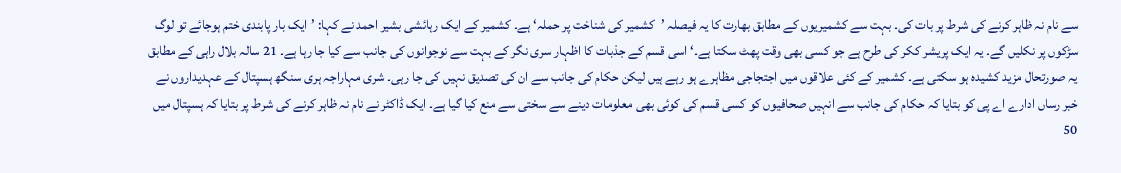سے نام نہ ظاہر کرنے کی شرط پر بات کی۔ بہت سے کشمیریوں کے مطابق بھارت کا یہ فیصلہ ’کشمیر کی شناخت پر حملہ‘ ہے۔ کشمیر کے ایک رہائشی بشیر احمد نے کہا: ’ایک بار پابندی ختم ہوجائے تو لوگ سڑکوں پر نکلیں گے۔ یہ ایک پریشر ککر کی طرح ہے جو کسی بھی وقت پھٹ سکتا ہے۔‘ اسی قسم کے جذبات کا اظہار سری نگر کے بہت سے نوجوانوں کی جانب سے کیا جا رہا ہے۔ 21 سالہ بلال راہی کے مطابق یہ صورتحال مزید کشیدہ ہو سکتی ہے۔ کشمیر کے کئی علاقوں میں اجتجاجی مظاہرے ہو رہے ہیں لیکن حکام کی جانب سے ان کی تصدیق نہیں کی جا رہی۔ شری مہاراجہ ہری سنگھ ہسپتال کے عہدیداروں نے خبر رساں ادارے اے پی کو بتایا کہ حکام کی جانب سے انہیں صحافیوں کو کسی قسم کی کوئی بھی معلومات دینے سے سختی سے منع کیا گیا ہے۔ ایک ڈاکٹر نے نام نہ ظاہر کرنے کی شرط پر بتایا کہ ہسپتال میں 50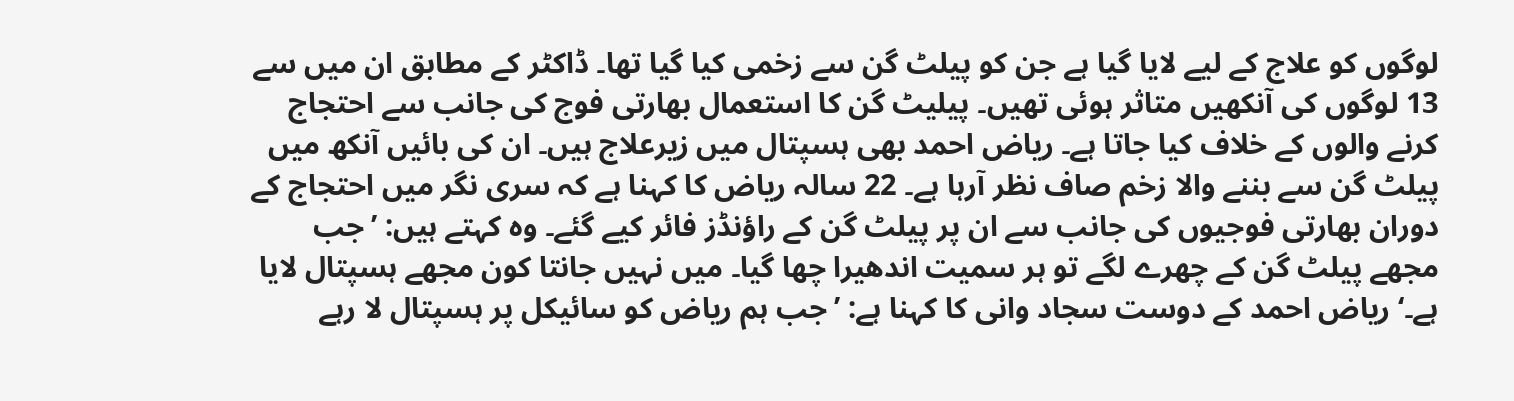لوگوں کو علاج کے لیے لایا گیا ہے جن کو پیلٹ گن سے زخمی کیا گیا تھا۔ ڈاکٹر کے مطابق ان میں سے 13 لوگوں کی آنکھیں متاثر ہوئی تھیں۔ پیلیٹ گن کا استعمال بھارتی فوج کی جانب سے احتجاج کرنے والوں کے خلاف کیا جاتا ہے۔ ریاض احمد بھی ہسپتال میں زیرعلاج ہیں۔ ان کی بائیں آنکھ میں پیلٹ گن سے بننے والا زخم صاف نظر آرہا ہے۔ 22 سالہ ریاض کا کہنا ہے کہ سری نگر میں احتجاج کے دوران بھارتی فوجیوں کی جانب سے ان پر پیلٹ گن کے راؤنڈز فائر کیے گئے۔ وہ کہتے ہیں: ’جب مجھے پیلٹ گن کے چھرے لگے تو ہر سمیت اندھیرا چھا گیا۔ میں نہیں جانتا کون مجھے ہسپتال لایا ہے۔‘ ریاض احمد کے دوست سجاد وانی کا کہنا ہے: ’جب ہم ریاض کو سائیکل پر ہسپتال لا رہے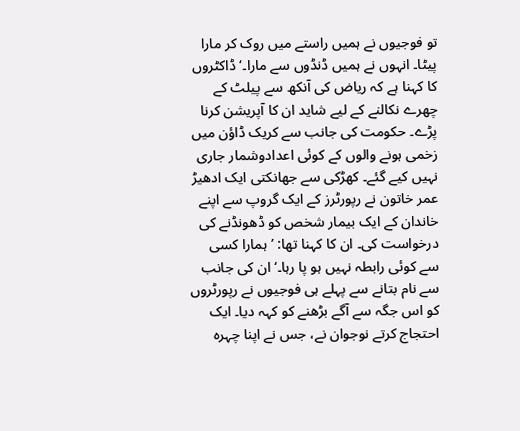تو فوجیوں نے ہمیں راستے میں روک کر مارا پیٹا۔ انہوں نے ہمیں ڈنڈوں سے مارا۔‘ ڈاکٹروں کا کہنا ہے کہ ریاض کی آنکھ سے پیلٹ کے چھرے نکالنے کے لیے شاید ان کا آپریشن کرنا پڑے۔ حکومت کی جانب سے کریک ڈاؤن میں زخمی ہونے والوں کے کوئی اعدادوشمار جاری نہیں کیے گئے۔ کھڑکی سے جھانکتی ایک ادھیڑ عمر خاتون نے رپورٹرز کے ایک گروپ سے اپنے خاندان کے ایک بیمار شخص کو ڈھونڈنے کی درخواست کی۔ ان کا کہنا تھا: ’ہمارا کسی سے کوئی رابطہ نہیں ہو پا رہا۔‘ ان کی جانب سے نام بتانے سے پہلے ہی فوجیوں نے رپورٹروں کو اس جگہ سے آگے بڑھنے کو کہہ دیا۔ ایک احتجاج کرتے نوجوان نے، جس نے اپنا چہرہ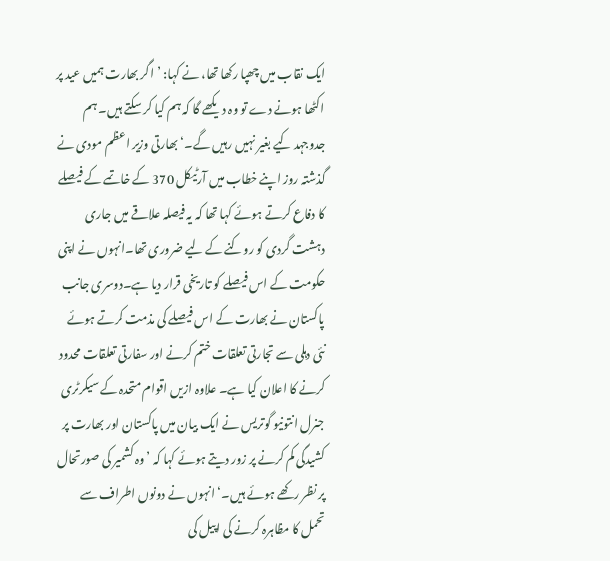ایک نقاب میں چھپا رکھا تھا، نے کہا: ’اگر بھارت ہمیں عید پر اکٹھا ہونے دے تو وہ دیکھے گا کہ ہم کیا کر سکتے ہیں۔ ہم جدوجہد کیے بغیر نہیں رہیں گے۔‘ بھارتی وزیر اعظم مودی نے گذشتہ روز اپنے خطاب میں آرٹیکل 370 کے خاتمے کے فیصلے کا دفاع کرتے ہوئے کہا تھا کہ یہ فیصلہ علاقے میں جاری دہشت گردی کو روکنے کے لیے ضروری تھا۔انہوں نے اپنی حکومت کے اس فیصلے کو تاریخی قرار دیا ہے۔دوسری جانب پاکستان نے بھارت کے اس فیصلے کی مذمت کرتے ہوئے نئی دہلی سے تجارتی تعلقات ختم کرنے اور سفارتی تعلقات محدود کرنے کا اعلان کیا ہے۔ علاوہ ازیں اقوام متحدہ کے سیکرٹری جنرل انتونیو گوتریس نے ایک بیان میں پاکستان اور بھارت پر کشیدگی کم کرنے پر زور دیتے ہوئے کہا کہ ’وہ کشمیر کی صورتحال پر نظر رکھے ہوئے ہیں۔‘ انہوں نے دونوں اطراف سے تحمل کا مظاہرہ کرنے کی اپیل کی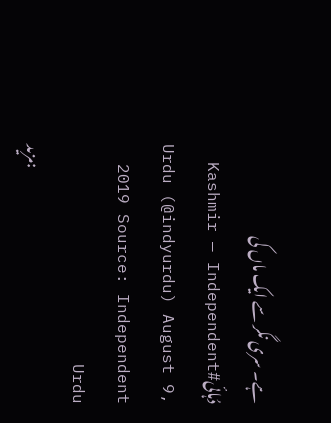ہے۔ سری نگر سے ایک ماں کی دُہائی#Kashmir — Independent Urdu (@indyurdu) August 9, 2019 Source: Independent Urdu
مزید: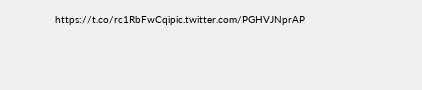https://t.co/rc1RbFwCqipic.twitter.com/PGHVJNprAP